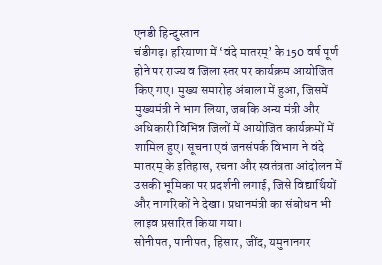एनडी हिन्दुस्तान
चंडीगढ़। हरियाणा में ‘वंदे मातरम्’ के 150 वर्ष पूर्ण होने पर राज्य व जिला स्तर पर कार्यक्रम आयोजित किए गए। मुख्य समारोह अंबाला में हुआ, जिसमें मुख्यमंत्री ने भाग लिया, जबकि अन्य मंत्री और अधिकारी विभिन्न जिलों में आयोजित कार्यक्रमों में शामिल हुए। सूचना एवं जनसंपर्क विभाग ने वंदे मातरम् के इतिहास, रचना और स्वतंत्रता आंदोलन में उसकी भूमिका पर प्रदर्शनी लगाई, जिसे विद्यार्थियों और नागरिकों ने देखा। प्रधानमंत्री का संबोधन भी लाइव प्रसारित किया गया।
सोनीपत, पानीपत, हिसार, जींद, यमुनानगर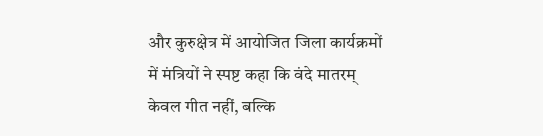और कुरुक्षेत्र में आयोजित जिला कार्यक्रमों में मंत्रियों ने स्पष्ट कहा कि वंदे मातरम् केवल गीत नहीं, बल्कि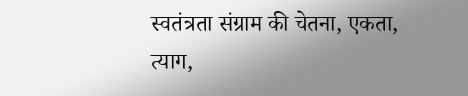स्वतंत्रता संग्राम की चेतना, एकता, त्याग,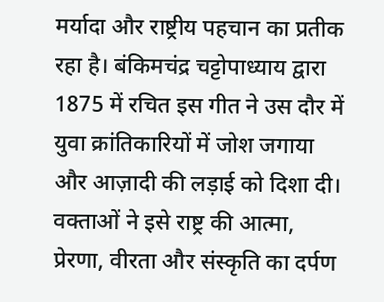मर्यादा और राष्ट्रीय पहचान का प्रतीक रहा है। बंकिमचंद्र चट्टोपाध्याय द्वारा 1875 में रचित इस गीत ने उस दौर में युवा क्रांतिकारियों में जोश जगाया और आज़ादी की लड़ाई को दिशा दी। वक्ताओं ने इसे राष्ट्र की आत्मा, प्रेरणा, वीरता और संस्कृति का दर्पण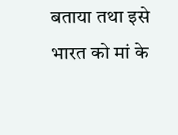बताया तथा इसे भारत को मां के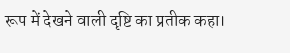रूप में देखने वाली दृष्टि का प्रतीक कहा।